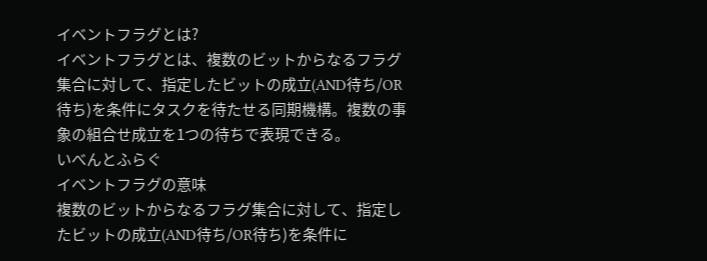イベントフラグとは?
イベントフラグとは、複数のビットからなるフラグ集合に対して、指定したビットの成立(AND待ち/OR待ち)を条件にタスクを待たせる同期機構。複数の事象の組合せ成立を1つの待ちで表現できる。
いべんとふらぐ
イベントフラグの意味
複数のビットからなるフラグ集合に対して、指定したビットの成立(AND待ち/OR待ち)を条件に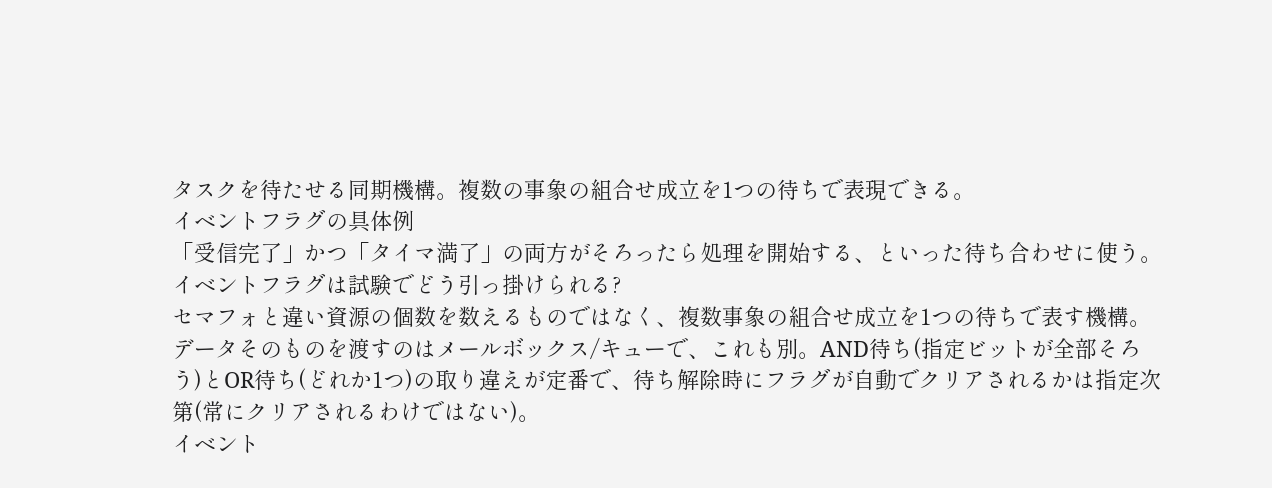タスクを待たせる同期機構。複数の事象の組合せ成立を1つの待ちで表現できる。
イベントフラグの具体例
「受信完了」かつ「タイマ満了」の両方がそろったら処理を開始する、といった待ち合わせに使う。
イベントフラグは試験でどう引っ掛けられる?
セマフォと違い資源の個数を数えるものではなく、複数事象の組合せ成立を1つの待ちで表す機構。データそのものを渡すのはメールボックス/キューで、これも別。AND待ち(指定ビットが全部そろう)とOR待ち(どれか1つ)の取り違えが定番で、待ち解除時にフラグが自動でクリアされるかは指定次第(常にクリアされるわけではない)。
イベント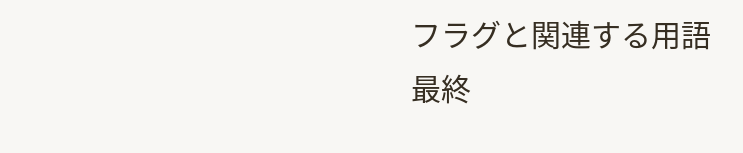フラグと関連する用語
最終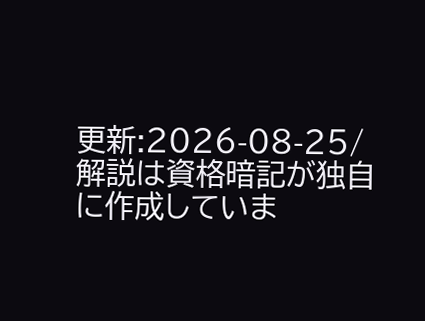更新:2026-08-25/解説は資格暗記が独自に作成していま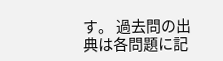す。 過去問の出典は各問題に記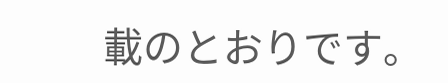載のとおりです。